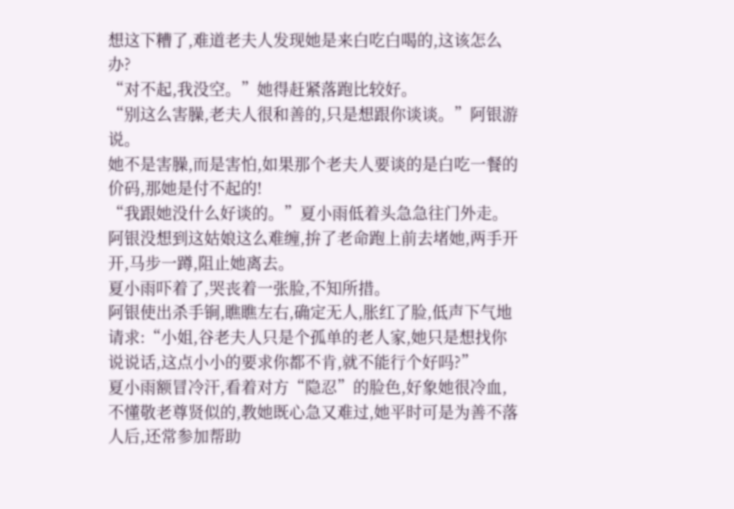想这下糟了,难道老夫人发现她是来白吃白喝的,这该怎么办?
“对不起,我没空。”她得赶紧落跑比较好。
“别这么害臊,老夫人很和善的,只是想跟你谈谈。”阿银游说。
她不是害臊,而是害怕,如果那个老夫人要谈的是白吃一餐的价码,那她是付不起的!
“我跟她没什么好谈的。”夏小雨低着头急急往门外走。
阿银没想到这姑娘这么难缠,拚了老命跑上前去堵她,两手开开,马步一蹲,阻止她离去。
夏小雨吓着了,哭丧着一张脸,不知所措。
阿银使出杀手锏,瞧瞧左右,确定无人,胀红了脸,低声下气地请求:“小姐,谷老夫人只是个孤单的老人家,她只是想找你说说话,这点小小的要求你都不肯,就不能行个好吗?”
夏小雨额冒冷汗,看着对方“隐忍”的脸色,好象她很冷血,不懂敬老尊贤似的,教她既心急又难过,她平时可是为善不落人后,还常参加帮助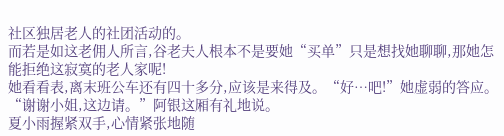社区独居老人的社团活动的。
而若是如这老佣人所言,谷老夫人根本不是要她“买单”只是想找她聊聊,那她怎能拒绝这寂寞的老人家呢!
她看看表,离末班公车还有四十多分,应该是来得及。“好…吧!”她虚弱的答应。
“谢谢小姐,这边请。”阿银这厢有礼地说。
夏小雨握紧双手,心情紧张地随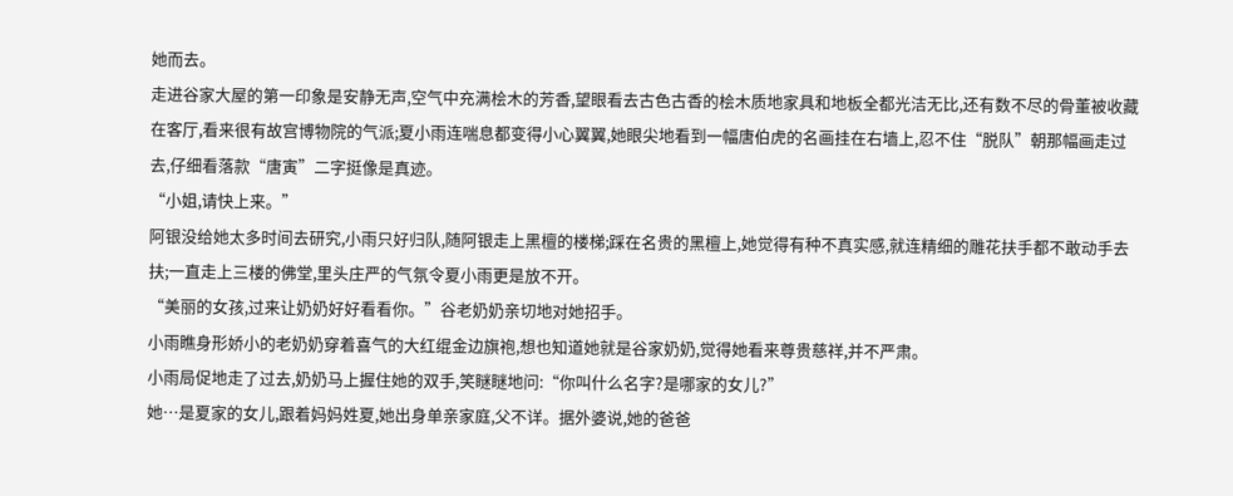她而去。
走进谷家大屋的第一印象是安静无声,空气中充满桧木的芳香,望眼看去古色古香的桧木质地家具和地板全都光洁无比,还有数不尽的骨董被收藏在客厅,看来很有故宫博物院的气派;夏小雨连喘息都变得小心翼翼,她眼尖地看到一幅唐伯虎的名画挂在右墙上,忍不住“脱队”朝那幅画走过去,仔细看落款“唐寅”二字挺像是真迹。
“小姐,请快上来。”
阿银没给她太多时间去研究,小雨只好归队,随阿银走上黑檀的楼梯;踩在名贵的黑檀上,她觉得有种不真实感,就连精细的雕花扶手都不敢动手去扶;一直走上三楼的佛堂,里头庄严的气氛令夏小雨更是放不开。
“美丽的女孩,过来让奶奶好好看看你。”谷老奶奶亲切地对她招手。
小雨瞧身形娇小的老奶奶穿着喜气的大红绲金边旗袍,想也知道她就是谷家奶奶,觉得她看来尊贵慈祥,并不严肃。
小雨局促地走了过去,奶奶马上握住她的双手,笑瞇瞇地问:“你叫什么名字?是哪家的女儿?”
她…是夏家的女儿,跟着妈妈姓夏,她出身单亲家庭,父不详。据外婆说,她的爸爸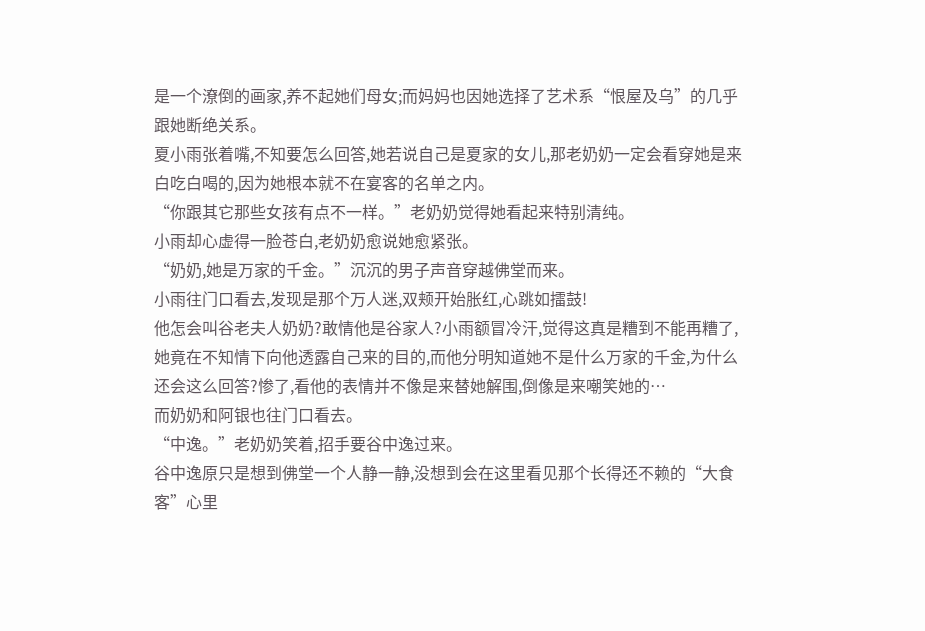是一个潦倒的画家,养不起她们母女;而妈妈也因她选择了艺术系“恨屋及乌”的几乎跟她断绝关系。
夏小雨张着嘴,不知要怎么回答,她若说自己是夏家的女儿,那老奶奶一定会看穿她是来白吃白喝的,因为她根本就不在宴客的名单之内。
“你跟其它那些女孩有点不一样。”老奶奶觉得她看起来特别清纯。
小雨却心虚得一脸苍白,老奶奶愈说她愈紧张。
“奶奶,她是万家的千金。”沉沉的男子声音穿越佛堂而来。
小雨往门口看去,发现是那个万人迷,双颊开始胀红,心跳如擂鼓!
他怎会叫谷老夫人奶奶?敢情他是谷家人?小雨额冒冷汗,觉得这真是糟到不能再糟了,她竟在不知情下向他透露自己来的目的,而他分明知道她不是什么万家的千金,为什么还会这么回答?惨了,看他的表情并不像是来替她解围,倒像是来嘲笑她的…
而奶奶和阿银也往门口看去。
“中逸。”老奶奶笑着,招手要谷中逸过来。
谷中逸原只是想到佛堂一个人静一静,没想到会在这里看见那个长得还不赖的“大食客”心里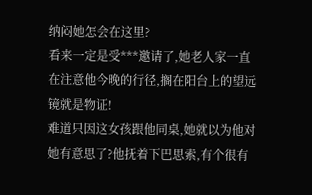纳闷她怎会在这里?
看来一定是受***邀请了,她老人家一直在注意他今晚的行径,搁在阳台上的望远镜就是物证!
难道只因这女孩跟他同桌,她就以为他对她有意思了?他抚着下巴思索,有个很有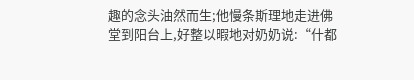趣的念头油然而生;他慢条斯理地走进佛堂到阳台上,好整以暇地对奶奶说:“什都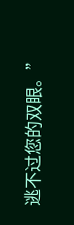逃不过您的双眼。”